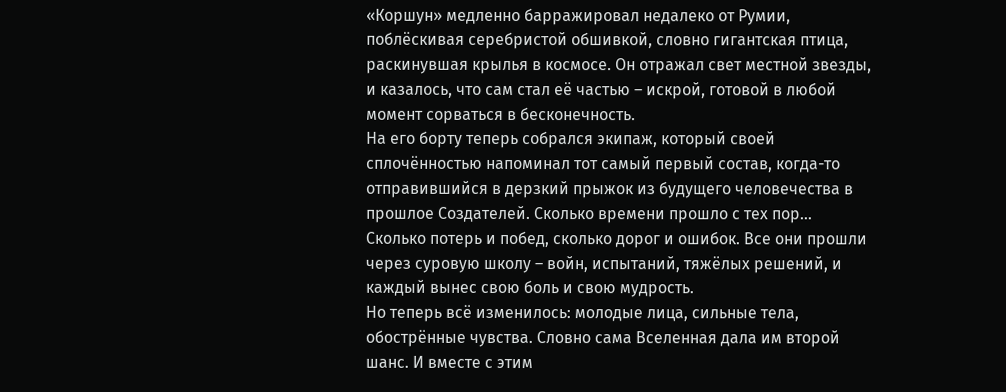«Коршун» медленно барражировал недалеко от Румии, поблёскивая серебристой обшивкой, словно гигантская птица, раскинувшая крылья в космосе. Он отражал свет местной звезды, и казалось, что сам стал её частью – искрой, готовой в любой момент сорваться в бесконечность.
На его борту теперь собрался экипаж, который своей сплочённостью напоминал тот самый первый состав, когда-то отправившийся в дерзкий прыжок из будущего человечества в прошлое Создателей. Сколько времени прошло с тех пор… Сколько потерь и побед, сколько дорог и ошибок. Все они прошли через суровую школу – войн, испытаний, тяжёлых решений, и каждый вынес свою боль и свою мудрость.
Но теперь всё изменилось: молодые лица, сильные тела, обострённые чувства. Словно сама Вселенная дала им второй шанс. И вместе с этим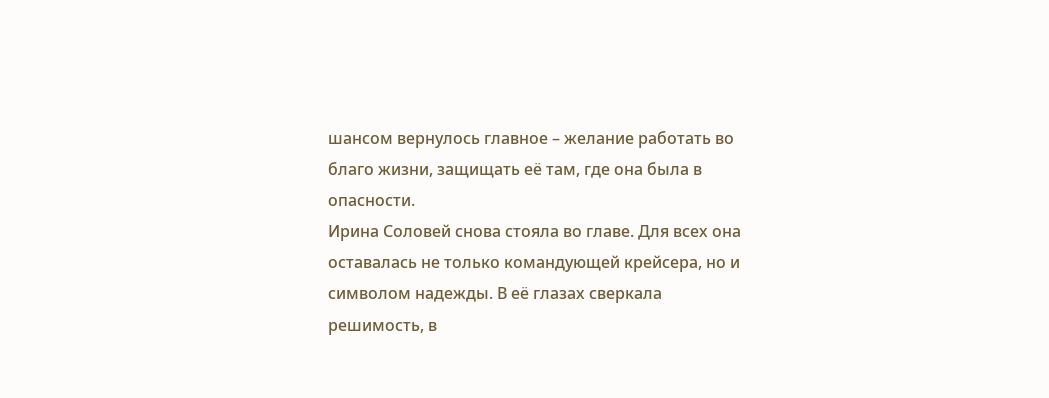шансом вернулось главное – желание работать во благо жизни, защищать её там, где она была в опасности.
Ирина Соловей снова стояла во главе. Для всех она оставалась не только командующей крейсера, но и символом надежды. В её глазах сверкала решимость, в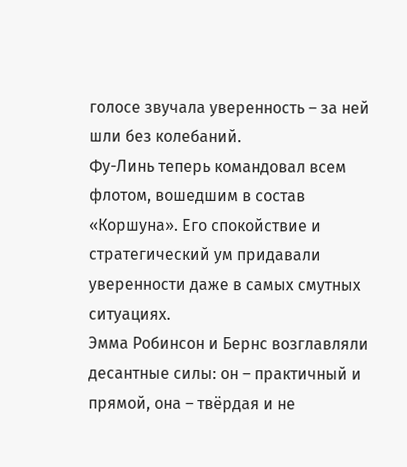голосе звучала уверенность – за ней шли без колебаний.
Фу-Линь теперь командовал всем флотом, вошедшим в состав «Коршуна». Его спокойствие и стратегический ум придавали уверенности даже в самых смутных ситуациях.
Эмма Робинсон и Бернс возглавляли десантные силы: он – практичный и прямой, она – твёрдая и не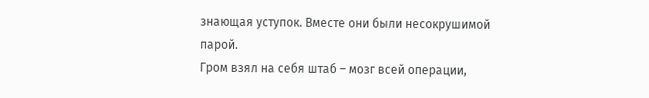знающая уступок. Вместе они были несокрушимой парой.
Гром взял на себя штаб – мозг всей операции,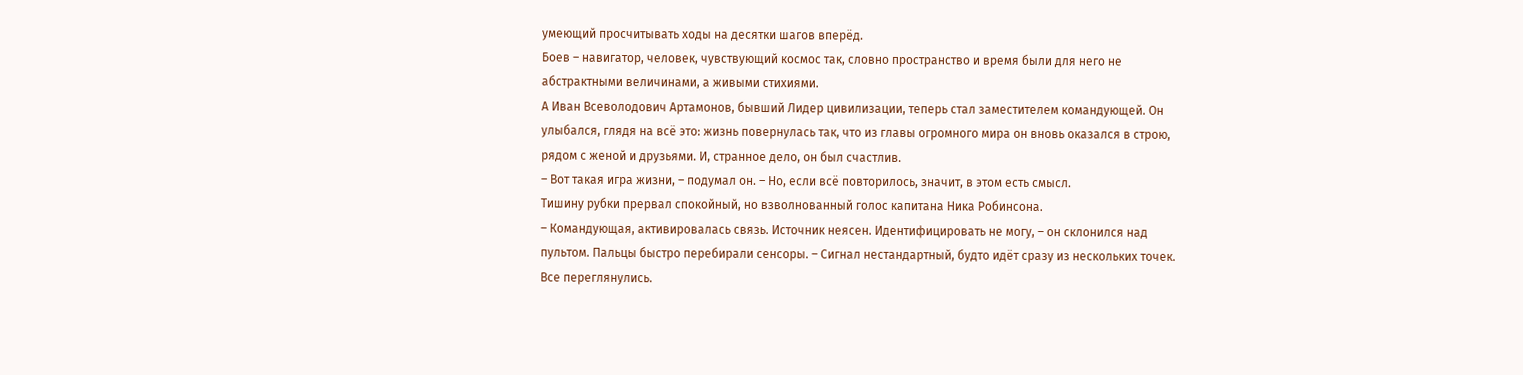умеющий просчитывать ходы на десятки шагов вперёд.
Боев – навигатор, человек, чувствующий космос так, словно пространство и время были для него не абстрактными величинами, а живыми стихиями.
А Иван Всеволодович Артамонов, бывший Лидер цивилизации, теперь стал заместителем командующей. Он улыбался, глядя на всё это: жизнь повернулась так, что из главы огромного мира он вновь оказался в строю, рядом с женой и друзьями. И, странное дело, он был счастлив.
– Вот такая игра жизни, – подумал он. – Но, если всё повторилось, значит, в этом есть смысл.
Тишину рубки прервал спокойный, но взволнованный голос капитана Ника Робинсона.
– Командующая, активировалась связь. Источник неясен. Идентифицировать не могу, – он склонился над пультом. Пальцы быстро перебирали сенсоры. – Сигнал нестандартный, будто идёт сразу из нескольких точек.
Все переглянулись.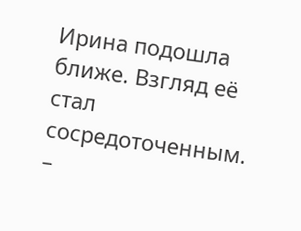Ирина подошла ближе. Взгляд её стал сосредоточенным.
–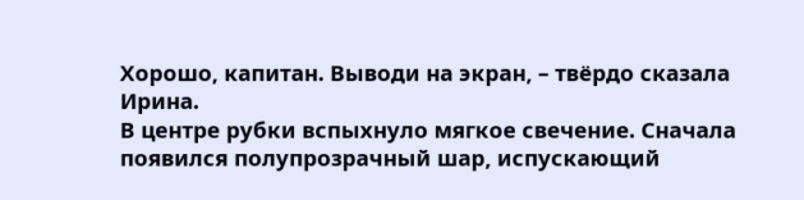Хорошо, капитан. Выводи на экран, – твёрдо сказала Ирина.
В центре рубки вспыхнуло мягкое свечение. Сначала появился полупрозрачный шар, испускающий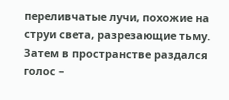переливчатые лучи, похожие на струи света, разрезающие тьму. Затем в пространстве раздался голос –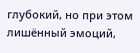глубокий, но при этом лишённый эмоций,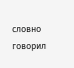словно говорил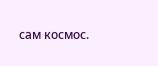сам космос.